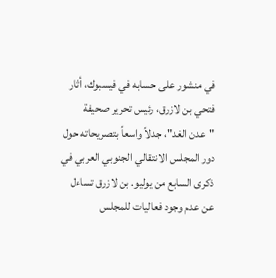في منشور على حسابه في فيسبوك، أثار فتحي بن لازرق، رئيس تحرير صحيفة "عدن الغد"، جدلاً واسعاً بتصريحاته حول دور المجلس الانتقالي الجنوبي العربي في ذكرى السابع من يوليو. بن لازرق تساءل عن عدم وجود فعاليات للمجلس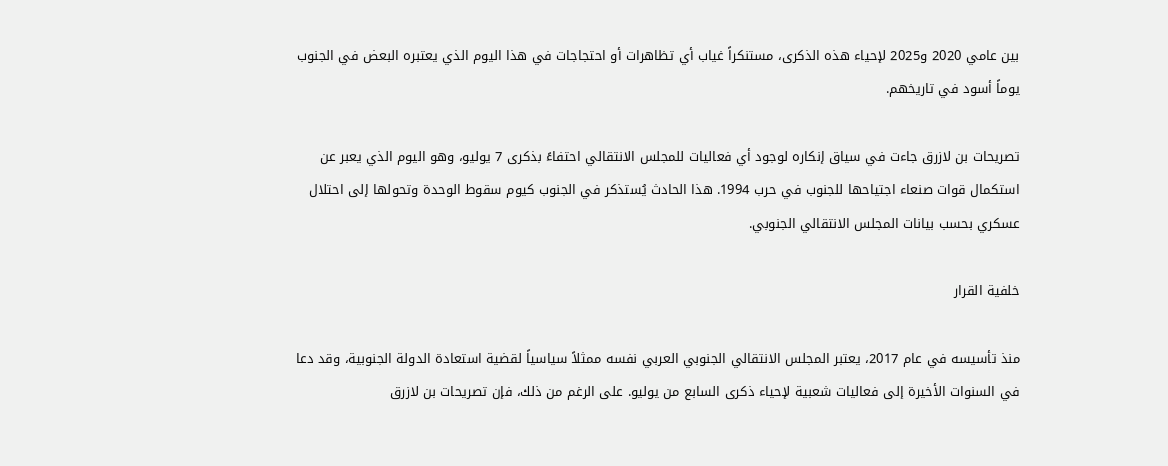بين عامي 2020 و2025 لإحياء هذه الذكرى، مستنكراً غياب أي تظاهرات أو احتجاجات في هذا اليوم الذي يعتبره البعض في الجنوب يوماً أسود في تاريخهم.

تصريحات بن لازرق جاءت في سياق إنكاره لوجود أي فعاليات للمجلس الانتقالي احتفاءً بذكرى 7 يوليو، وهو اليوم الذي يعبر عن استكمال قوات صنعاء اجتياحها للجنوب في حرب 1994. هذا الحادث يُستذكر في الجنوب كيوم سقوط الوحدة وتحولها إلى احتلال عسكري بحسب بيانات المجلس الانتقالي الجنوبي.

خلفية القرار

منذ تأسيسه في عام 2017، يعتبر المجلس الانتقالي الجنوبي العربي نفسه ممثلاً سياسياً لقضية استعادة الدولة الجنوبية، وقد دعا في السنوات الأخيرة إلى فعاليات شعبية لإحياء ذكرى السابع من يوليو. على الرغم من ذلك، فإن تصريحات بن لازرق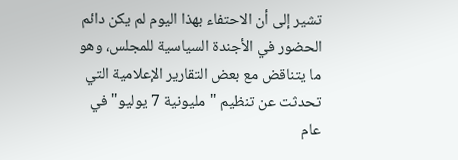تشير إلى أن الاحتفاء بهذا اليوم لم يكن دائم الحضور في الأجندة السياسية للمجلس، وهو ما يتناقض مع بعض التقارير الإعلامية التي تحدثت عن تنظيم "مليونية 7 يوليو" في عام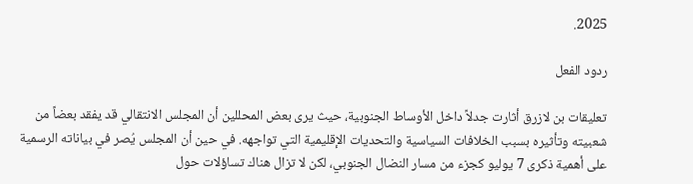2025.

ردود الفعل

تعليقات بن لازرق أثارت جدلاً داخل الأوساط الجنوبية، حيث يرى بعض المحللين أن المجلس الانتقالي قد يفقد بعضاً من شعبيته وتأثيره بسبب الخلافات السياسية والتحديات الإقليمية التي تواجهه. في حين أن المجلس يُصر في بياناته الرسمية على أهمية ذكرى 7 يوليو كجزء من مسار النضال الجنوبي، لكن لا تزال هناك تساؤلات حول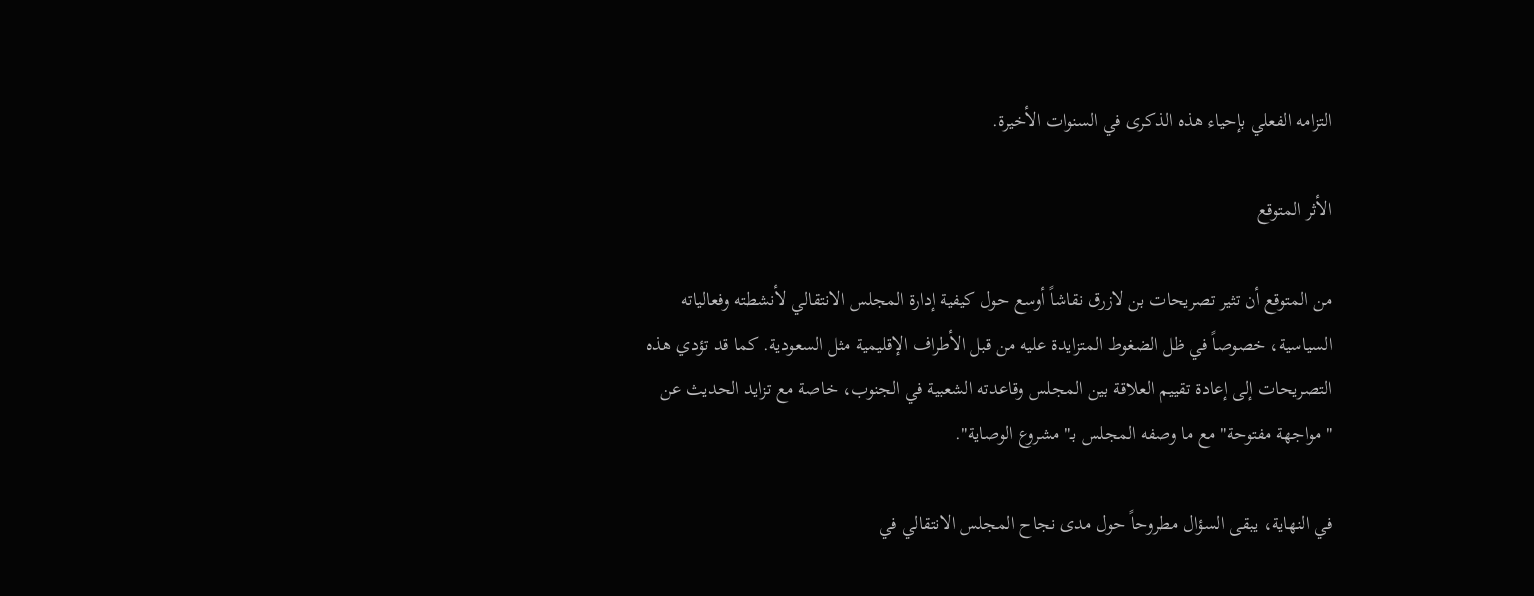التزامه الفعلي بإحياء هذه الذكرى في السنوات الأخيرة.

الأثر المتوقع

من المتوقع أن تثير تصريحات بن لازرق نقاشاً أوسع حول كيفية إدارة المجلس الانتقالي لأنشطته وفعالياته السياسية، خصوصاً في ظل الضغوط المتزايدة عليه من قبل الأطراف الإقليمية مثل السعودية. كما قد تؤدي هذه التصريحات إلى إعادة تقييم العلاقة بين المجلس وقاعدته الشعبية في الجنوب، خاصة مع تزايد الحديث عن "مواجهة مفتوحة" مع ما وصفه المجلس بـ"مشروع الوصاية".

في النهاية، يبقى السؤال مطروحاً حول مدى نجاح المجلس الانتقالي في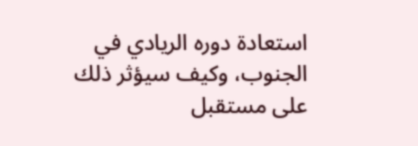استعادة دوره الريادي في الجنوب، وكيف سيؤثر ذلك على مستقبل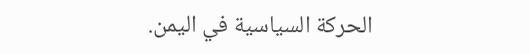الحركة السياسية في اليمن.